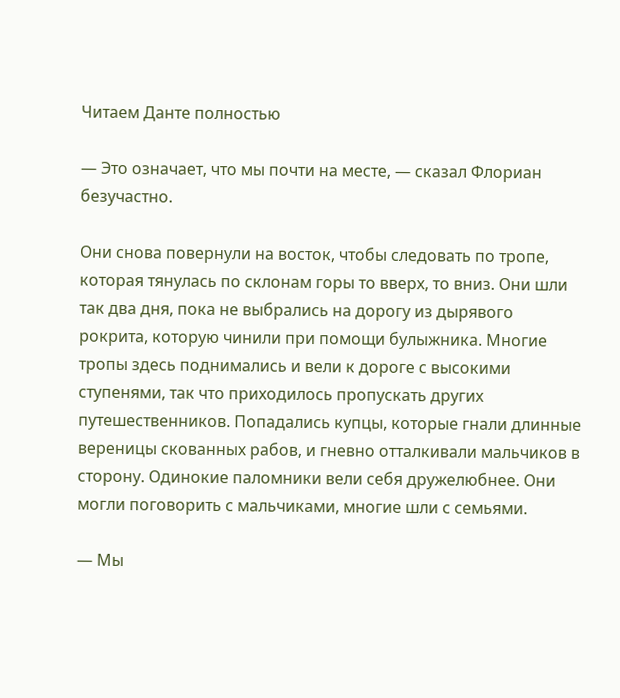Читаем Данте полностью

— Это означает, что мы почти на месте, — сказал Флориан безучастно.

Они снова повернули на восток, чтобы следовать по тропе, которая тянулась по склонам горы то вверх, то вниз. Они шли так два дня, пока не выбрались на дорогу из дырявого рокрита, которую чинили при помощи булыжника. Многие тропы здесь поднимались и вели к дороге с высокими ступенями, так что приходилось пропускать других путешественников. Попадались купцы, которые гнали длинные вереницы скованных рабов, и гневно отталкивали мальчиков в сторону. Одинокие паломники вели себя дружелюбнее. Они могли поговорить с мальчиками, многие шли с семьями.

— Мы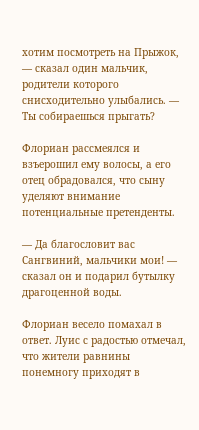хотим посмотреть на Прыжок, — сказал один мальчик, родители которого снисходительно улыбались. — Ты собираешься прыгать?

Флориан рассмеялся и взъерошил ему волосы, а его отец обрадовался, что сыну уделяют внимание потенциальные претенденты.

— Да благословит вас Сангвиний, мальчики мои! — сказал он и подарил бутылку драгоценной воды.

Флориан весело помахал в ответ. Луис с радостью отмечал, что жители равнины понемногу приходят в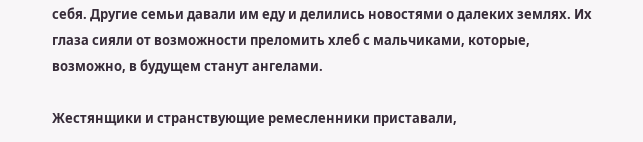себя. Другие семьи давали им еду и делились новостями о далеких землях. Их глаза сияли от возможности преломить хлеб с мальчиками, которые, возможно, в будущем станут ангелами.

Жестянщики и странствующие ремесленники приставали,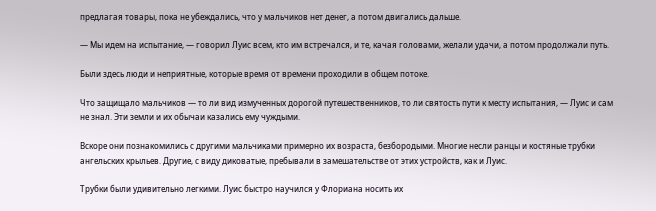предлагая товары, пока не убеждались, что у мальчиков нет денег, а потом двигались дальше.

— Мы идем на испытание, — говорил Луис всем, кто им встречался, и те, качая головами, желали удачи, а потом продолжали путь.

Были здесь люди и неприятные, которые время от времени проходили в общем потоке.

Что защищало мальчиков — то ли вид измученных дорогой путешественников, то ли святость пути к месту испытания, — Луис и сам не знал. Эти земли и их обычаи казались ему чуждыми.

Вскоре они познакомились с другими мальчиками примерно их возраста, безбородыми. Многие несли ранцы и костяные трубки ангельских крыльев. Другие, с виду диковатые, пребывали в замешательстве от этих устройств, как и Луис.

Трубки были удивительно легкими. Луис быстро научился у Флориана носить их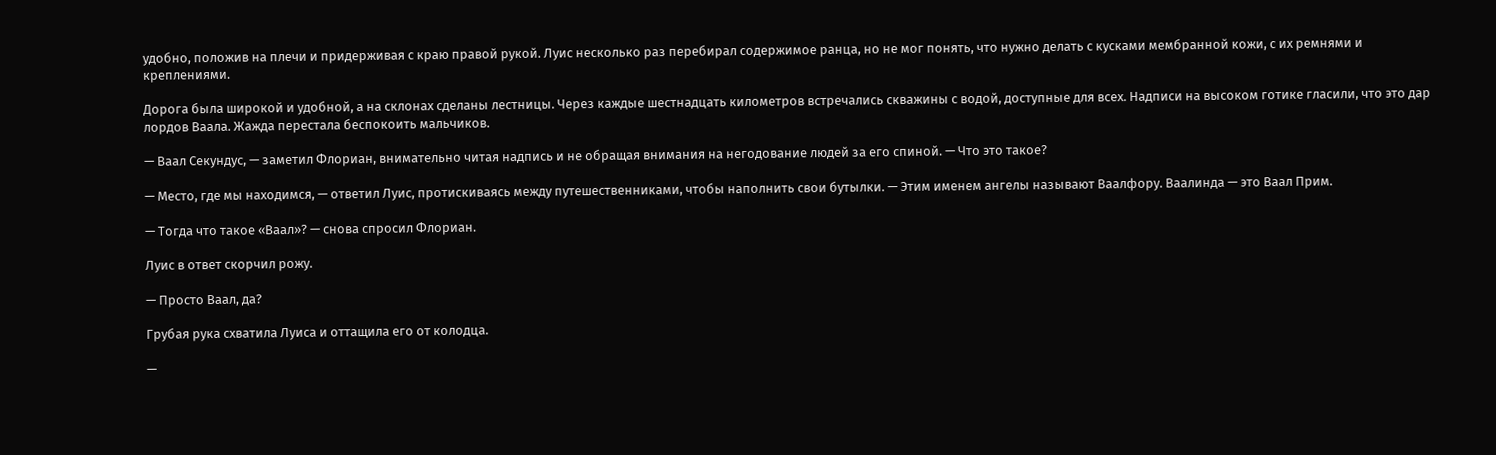удобно, положив на плечи и придерживая с краю правой рукой. Луис несколько раз перебирал содержимое ранца, но не мог понять, что нужно делать с кусками мембранной кожи, с их ремнями и креплениями.

Дорога была широкой и удобной, а на склонах сделаны лестницы. Через каждые шестнадцать километров встречались скважины с водой, доступные для всех. Надписи на высоком готике гласили, что это дар лордов Ваала. Жажда перестала беспокоить мальчиков.

— Ваал Секундус, — заметил Флориан, внимательно читая надпись и не обращая внимания на негодование людей за его спиной. — Что это такое?

— Место, где мы находимся, — ответил Луис, протискиваясь между путешественниками, чтобы наполнить свои бутылки. — Этим именем ангелы называют Ваалфору. Ваалинда — это Ваал Прим.

— Тогда что такое «Ваал»? — снова спросил Флориан.

Луис в ответ скорчил рожу.

— Просто Ваал, да?

Грубая рука схватила Луиса и оттащила его от колодца.

—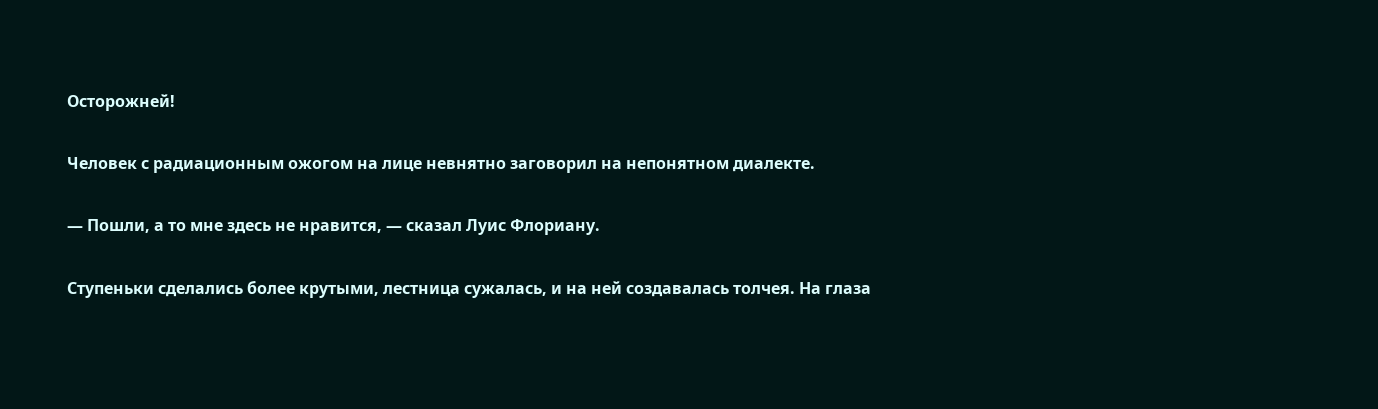Осторожней!

Человек с радиационным ожогом на лице невнятно заговорил на непонятном диалекте.

— Пошли, а то мне здесь не нравится, — сказал Луис Флориану.

Ступеньки сделались более крутыми, лестница сужалась, и на ней создавалась толчея. На глаза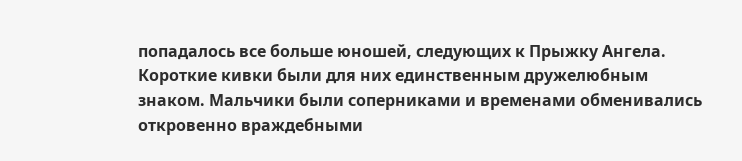попадалось все больше юношей, следующих к Прыжку Ангела. Короткие кивки были для них единственным дружелюбным знаком. Мальчики были соперниками и временами обменивались откровенно враждебными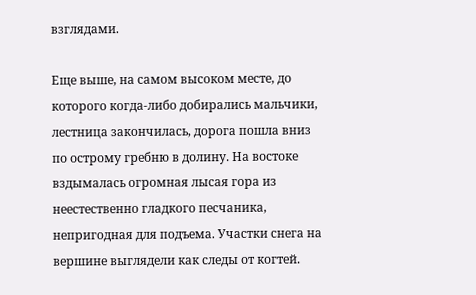взглядами.

Еще выше, на самом высоком месте, до которого когда-либо добирались мальчики, лестница закончилась, дорога пошла вниз по острому гребню в долину. На востоке вздымалась огромная лысая гора из неестественно гладкого песчаника, непригодная для подъема. Участки снега на вершине выглядели как следы от когтей.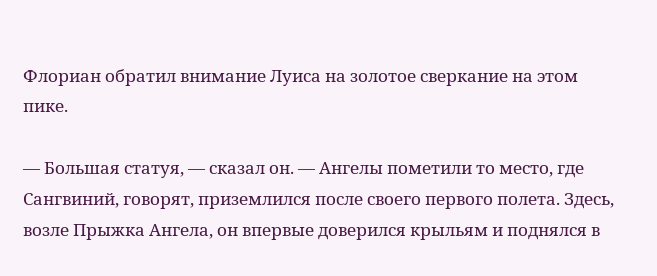Флориан обратил внимание Луиса на золотое сверкание на этом пике.

— Большая статуя, — сказал он. — Ангелы пометили то место, где Сангвиний, говорят, приземлился после своего первого полета. Здесь, возле Прыжка Ангела, он впервые доверился крыльям и поднялся в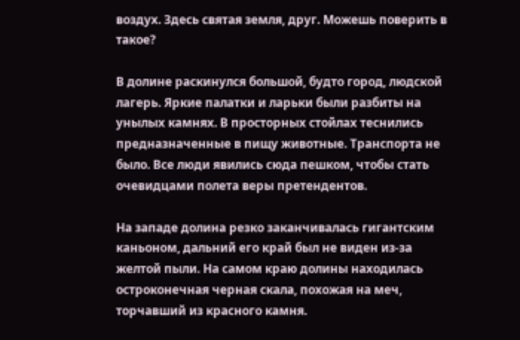воздух. Здесь святая земля, друг. Можешь поверить в такое?

В долине раскинулся большой, будто город, людской лагерь. Яркие палатки и ларьки были разбиты на унылых камнях. В просторных стойлах теснились предназначенные в пищу животные. Транспорта не было. Все люди явились сюда пешком, чтобы стать очевидцами полета веры претендентов.

На западе долина резко заканчивалась гигантским каньоном, дальний его край был не виден из-за желтой пыли. На самом краю долины находилась остроконечная черная скала, похожая на меч, торчавший из красного камня.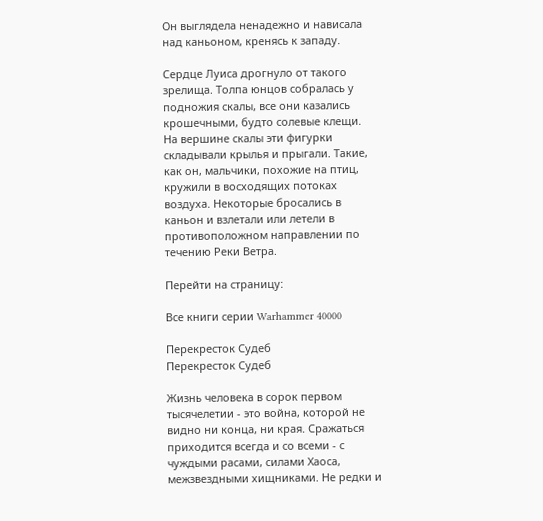Он выглядела ненадежно и нависала над каньоном, кренясь к западу.

Сердце Луиса дрогнуло от такого зрелища. Толпа юнцов собралась у подножия скалы, все они казались крошечными, будто солевые клещи. На вершине скалы эти фигурки складывали крылья и прыгали. Такие, как он, мальчики, похожие на птиц, кружили в восходящих потоках воздуха. Некоторые бросались в каньон и взлетали или летели в противоположном направлении по течению Реки Ветра.

Перейти на страницу:

Все книги серии Warhammer 40000

Перекресток Судеб
Перекресток Судеб

Жизнь человека в сорок первом тысячелетии - это война, которой не видно ни конца, ни края. Сражаться приходится всегда и со всеми - с чуждыми расами, силами Хаоса, межзвездными хищниками. Не редки и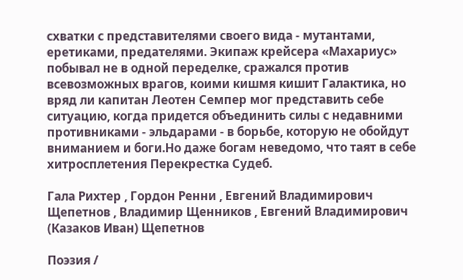схватки с представителями своего вида - мутантами, еретиками, предателями. Экипаж крейсера «Махариус» побывал не в одной переделке, сражался против всевозможных врагов, коими кишмя кишит Галактика, но вряд ли капитан Леотен Семпер мог представить себе ситуацию, когда придется объединить силы с недавними противниками - эльдарами - в борьбе, которую не обойдут вниманием и боги.Но даже богам неведомо, что таят в себе хитросплетения Перекрестка Судеб.

Гала Рихтер , Гордон Ренни , Евгений Владимирович Щепетнов , Владимир Щенников , Евгений Владимирович (Казаков Иван) Щепетнов

Поэзия /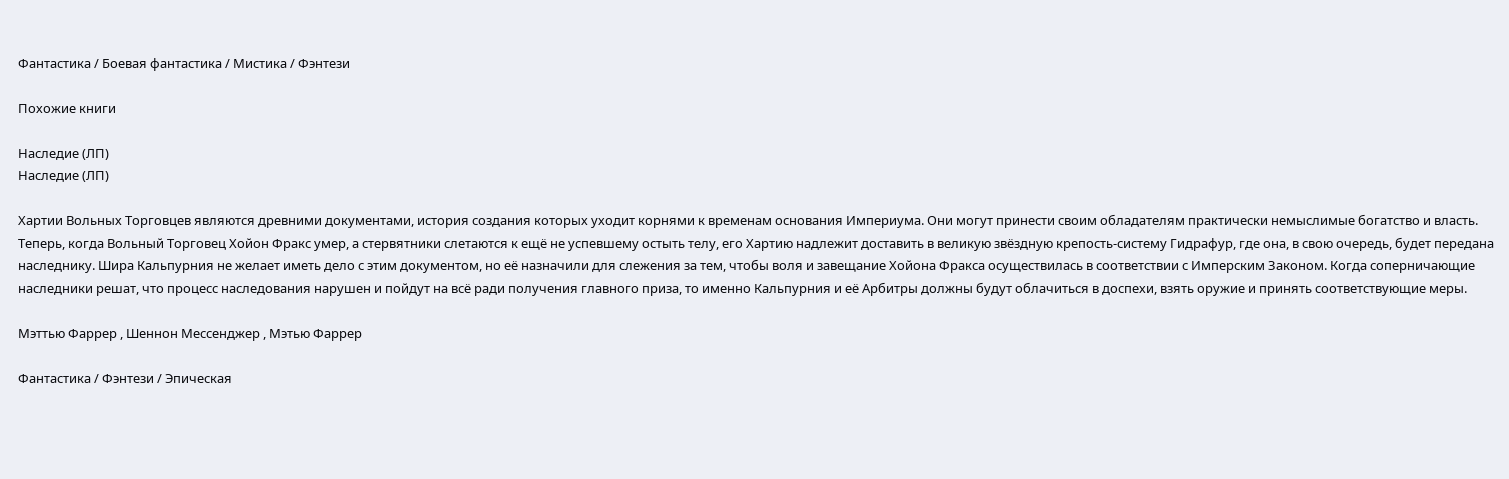Фантастика / Боевая фантастика / Мистика / Фэнтези

Похожие книги

Наследие (ЛП)
Наследие (ЛП)

Хартии Вольных Торговцев являются древними документами, история создания которых уходит корнями к временам основания Империума. Они могут принести своим обладателям практически немыслимые богатство и власть. Теперь, когда Вольный Торговец Хойон Фракс умер, а стервятники слетаются к ещё не успевшему остыть телу, его Хартию надлежит доставить в великую звёздную крепость-систему Гидрафур, где она, в свою очередь, будет передана наследнику. Шира Кальпурния не желает иметь дело с этим документом, но её назначили для слежения за тем, чтобы воля и завещание Хойона Фракса осуществилась в соответствии с Имперским Законом. Когда соперничающие наследники решат, что процесс наследования нарушен и пойдут на всё ради получения главного приза, то именно Кальпурния и её Арбитры должны будут облачиться в доспехи, взять оружие и принять соответствующие меры.

Мэттью Фаррер , Шеннон Мессенджер , Мэтью Фаррер

Фантастика / Фэнтези / Эпическая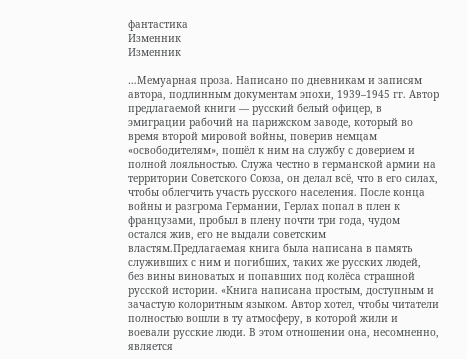фантастика
Изменник
Изменник

…Мемуарная проза. Написано по дневникам и записям автора, подлинным документам эпохи, 1939–1945 гг. Автор предлагаемой книги — русский белый офицер, в эмиграции рабочий на парижском заводе, который во время второй мировой войны, поверив немцам «освободителям», пошёл к ним на службу с доверием и полной лояльностью. Служа честно в германской армии на территории Советского Союза, он делал всё, что в его силах, чтобы облегчить участь русского населения. После конца войны и разгрома Германии, Герлах попал в плен к французами, пробыл в плену почти три года, чудом остался жив, его не выдали советским властям.Предлагаемая книга была написана в память служивших с ним и погибших, таких же русских людей, без вины виноватых и попавших под колёса страшной русской истории. «Книга написана простым, доступным и зачастую колоритным языком. Автор хотел, чтобы читатели полностью вошли в ту атмосферу, в которой жили и воевали русские люди. В этом отношении она, несомненно, является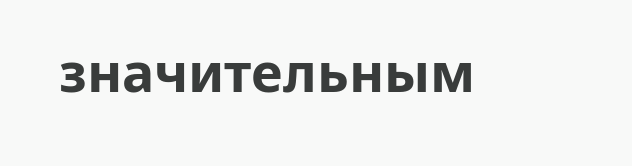значительным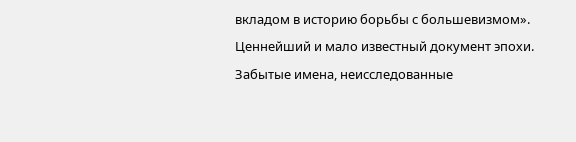вкладом в историю борьбы с большевизмом». Ценнейший и мало известный документ эпохи. Забытые имена, неисследованные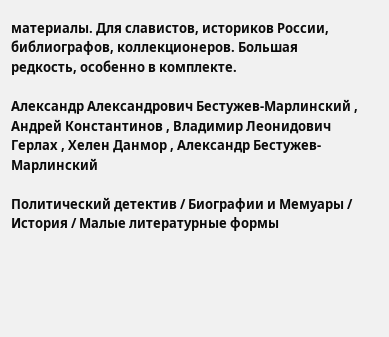материалы. Для славистов, историков России, библиографов, коллекционеров. Большая редкость, особенно в комплекте.

Александр Александрович Бестужев-Марлинский , Андрей Константинов , Владимир Леонидович Герлах , Хелен Данмор , Александр Бестужев-Марлинский

Политический детектив / Биографии и Мемуары / История / Малые литературные формы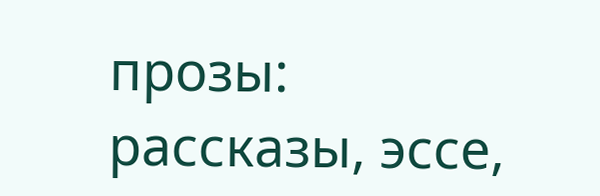прозы: рассказы, эссе,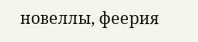новеллы, феерия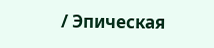/ Эпическая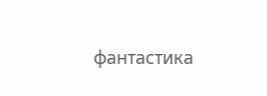фантастика